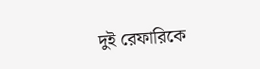দুই রেফারিকে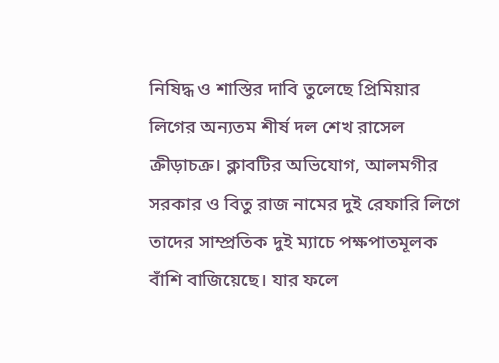নিষিদ্ধ ও শাস্তির দাবি তুলেছে প্রিমিয়ার লিগের অন্যতম শীর্ষ দল শেখ রাসেল ক্রীড়াচক্র। ক্লাবটির অভিযোগ, আলমগীর সরকার ও বিতু রাজ নামের দুই রেফারি লিগে তাদের সাম্প্রতিক দুই ম্যাচে পক্ষপাতমূলক বাঁশি বাজিয়েছে। যার ফলে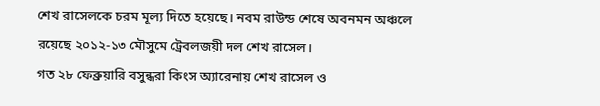শেখ রাসেলকে চরম মূল্য দিতে হয়েছে। নবম রাউন্ড শেষে অবনমন অঞ্চলে রয়েছে ২০১২-১৩ মৌসুমে ট্রেবলজয়ী দল শেখ রাসেল।
গত ২৮ ফেব্রুয়ারি বসুন্ধরা কিংস অ্যারেনায় শেখ রাসেল ও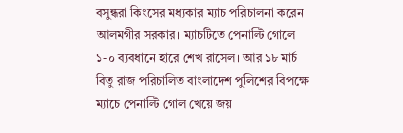বসুন্ধরা কিংসের মধ্যকার ম্যাচ পরিচালনা করেন আলমগীর সরকার। ম্যাচটিতে পেনাল্টি গোলে ১-০ ব্যবধানে হারে শেখ রাসেল। আর ১৮ মার্চ বিতু রাজ পরিচালিত বাংলাদেশ পুলিশের বিপক্ষে ম্যাচে পেনাল্টি গোল খেয়ে জয়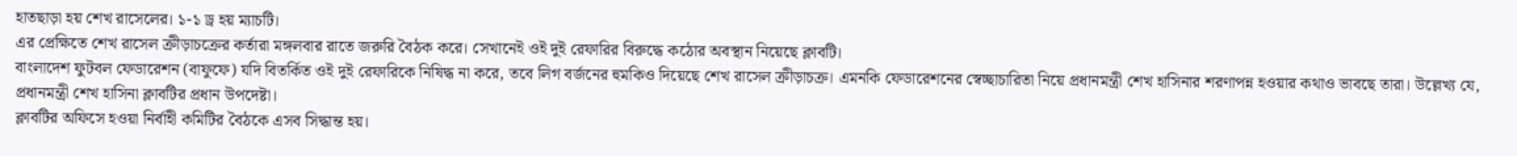হাতছাড়া হয় শেখ রাসেলের। ১-১ ড্র হয় ম্যাচটি।
এর প্রেক্ষিতে শেখ রাসেল ক্রীড়াচক্রের কর্তারা মঙ্গলবার রাতে জরুরি বৈঠক করে। সেখানেই ওই দুই রেফারির বিরুদ্ধে কঠোর অবস্থান নিয়েছে ক্লাবটি।
বাংলাদেশ ফুটবল ফেডারেশন (বাফুফে) যদি বিতর্কিত ওই দুই রেফারিকে নিষিদ্ধ না করে, তবে লিগ বর্জনের হুমকিও দিয়েছে শেখ রাসেল ক্রীড়াচক্র। এমনকি ফেডারেশনের স্বেচ্ছাচারিতা নিয়ে প্রধানমন্ত্রী শেখ হাসিনার শরণাপন্ন হওয়ার কথাও ভাবছে তারা। উল্লেখ্য যে, প্রধানমন্ত্রী শেখ হাসিনা ক্লাবটির প্রধান উপদেষ্টা।
ক্লাবটির অফিসে হওয়া নির্বাহী কমিটির বৈঠকে এসব সিদ্ধান্ত হয়।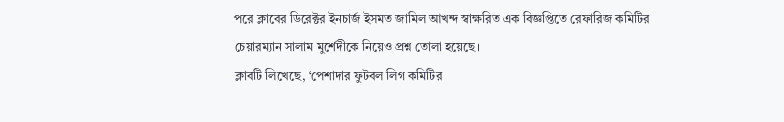পরে ক্লাবের ডিরেক্টর ইনচার্জ ইসমত জামিল আখন্দ স্বাক্ষরিত এক বিজ্ঞপ্তিতে রেফারিজ কমিটির চেয়ারম্যান সালাম মুর্শেদীকে নিয়েও প্রশ্ন তোলা হয়েছে।
ক্লাবটি লিখেছে, ‘পেশাদার ফুটবল লিগ কমিটির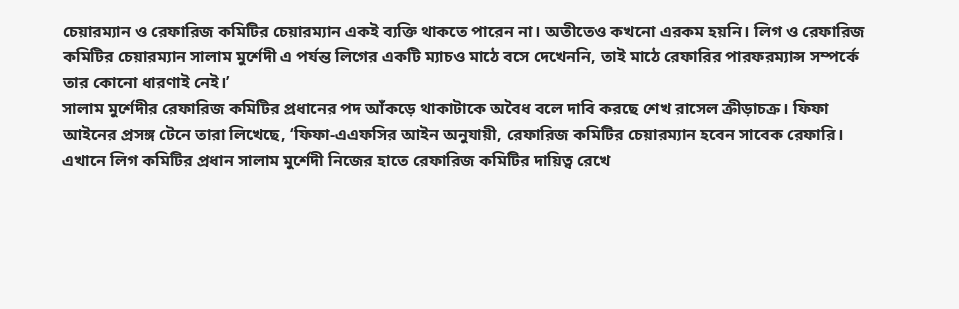চেয়ারম্যান ও রেফারিজ কমিটির চেয়ারম্যান একই ব্যক্তি থাকতে পারেন না। অতীতেও কখনো এরকম হয়নি। লিগ ও রেফারিজ কমিটির চেয়ারম্যান সালাম মুর্শেদী এ পর্যন্ত লিগের একটি ম্যাচও মাঠে বসে দেখেননি, তাই মাঠে রেফারির পারফরম্যান্স সম্পর্কে তার কোনো ধারণাই নেই।’
সালাম মুর্শেদীর রেফারিজ কমিটির প্রধানের পদ আঁকড়ে থাকাটাকে অবৈধ বলে দাবি করছে শেখ রাসেল ক্রীড়াচক্র। ফিফা আইনের প্রসঙ্গ টেনে তারা লিখেছে, ‘ফিফা-এএফসির আইন অনুযায়ী, রেফারিজ কমিটির চেয়ারম্যান হবেন সাবেক রেফারি। এখানে লিগ কমিটির প্রধান সালাম মুর্শেদী নিজের হাতে রেফারিজ কমিটির দায়িত্ব রেখে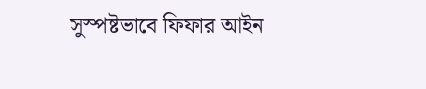সুস্পষ্টভাবে ফিফার আইন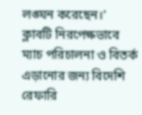লঙ্ঘন করেছেন।’
ক্লাবটি নিরপেক্ষভাবে ম্যাচ পরিচালনা ও বিতর্ক এড়ানোর জন্য বিদেশি রেফারি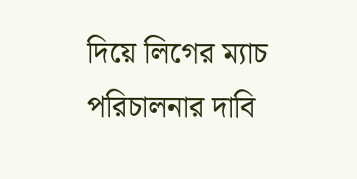দিয়ে লিগের ম্যাচ পরিচালনার দাবি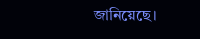জানিয়েছে।